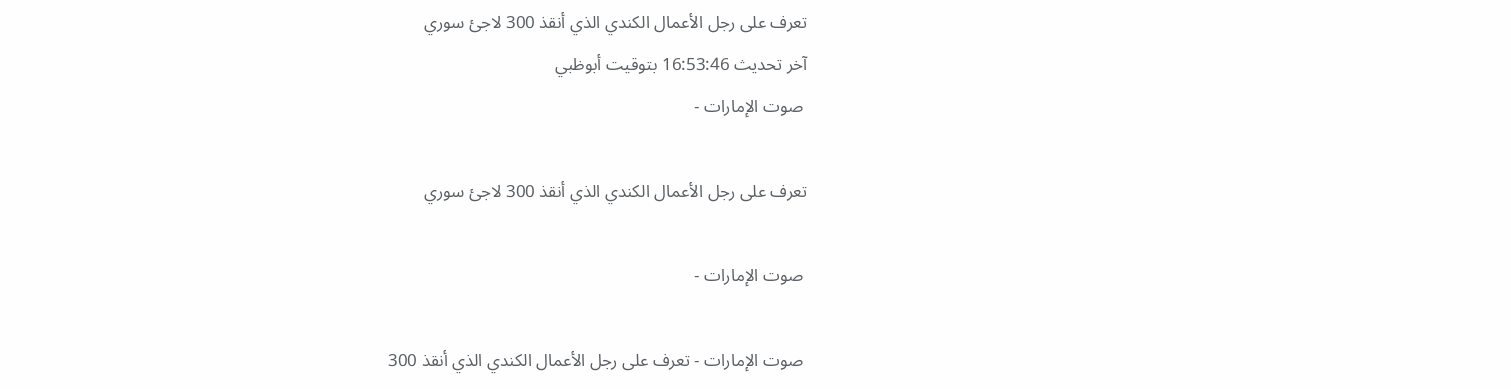تعرف على رجل الأعمال الكندي الذي أنقذ 300 لاجئ سوري
آخر تحديث 16:53:46 بتوقيت أبوظبي
 صوت الإمارات -

تعرف على رجل الأعمال الكندي الذي أنقذ 300 لاجئ سوري

 صوت الإمارات -

 صوت الإمارات - تعرف على رجل الأعمال الكندي الذي أنقذ 300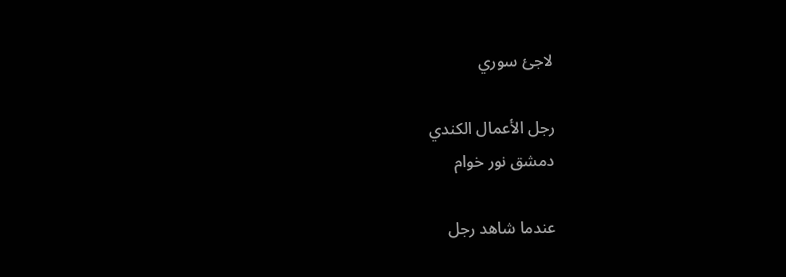لاجئ سوري

رجل الأعمال الكندي
دمشق نور خوام

عندما شاهد رجل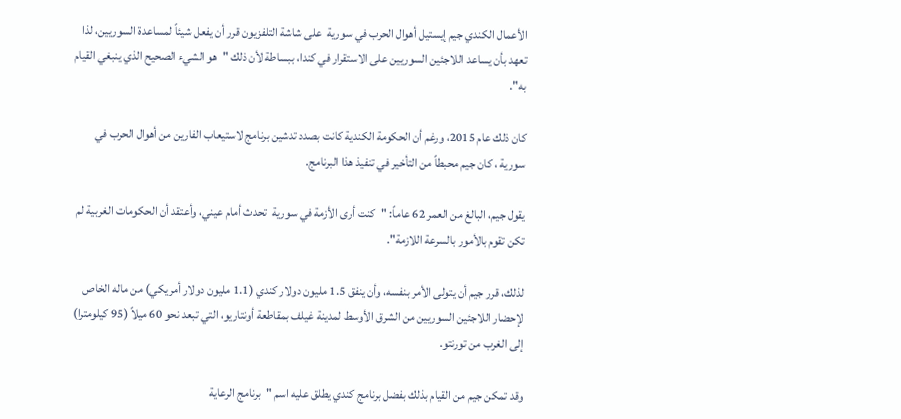الأعمال الكندي جيم إيستيل أهوال الحرب في سورية  على شاشة التلفزيون قرر أن يفعل شيئاً لمساعدة السوريين، لذا تعهد بأن يساعد اللاجئين السوريين على الاستقرار في كندا، ببساطة لأن ذلك "هو الشيء الصحيح الذي ينبغي القيام به".

كان ذلك عام 2015، ورغم أن الحكومة الكندية كانت بصدد تدشين برنامج لاستيعاب الفارين من أهوال الحرب في سورية ، كان جيم محبطاً من التأخير في تنفيذ هذا البرنامج.

يقول جيم، البالغ من العمر 62 عاماً: "كنت أرى الأزمة في سورية  تحدث أمام عيني، وأعتقد أن الحكومات الغربية لم تكن تقوم بالأمور بالسرعة اللازمة".

لذلك، قرر جيم أن يتولى الأمر بنفسه، وأن ينفق 1.5 مليون دولار كندي (1.1 مليون دولار أمريكي) من ماله الخاص لإحضار اللاجئين السوريين من الشرق الأوسط لمدينة غيلف بمقاطعة أونتاريو، التي تبعد نحو 60 ميلاً (95 كيلومترا) إلى الغرب من تورنتو.

وقد تمكن جيم من القيام بذلك بفضل برنامج كندي يطلق عليه اسم "برنامج الرعاية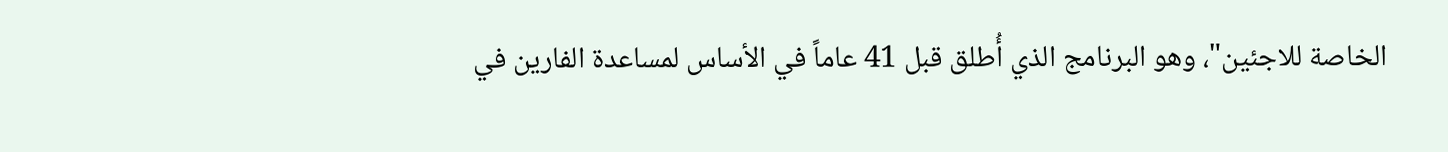الخاصة للاجئين"، وهو البرنامج الذي أُطلق قبل 41 عاماً في الأساس لمساعدة الفارين في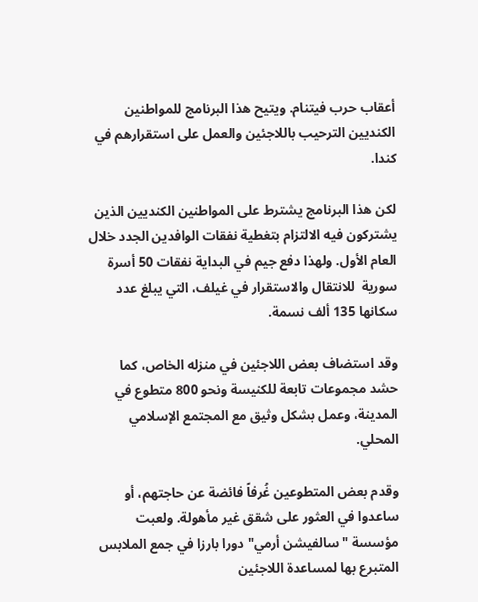أعقاب حرب فيتنام. ويتيح هذا البرنامج للمواطنين الكنديين الترحيب باللاجئين والعمل على استقرارهم في كندا.

لكن هذا البرنامج يشترط على المواطنين الكنديين الذين يشتركون فيه الالتزام بتغطية نفقات الوافدين الجدد خلال العام الأول. ولهذا دفع جيم في البداية نفقات 50 أسرة سورية  للانتقال والاستقرار في غيلف، التي يبلغ عدد سكانها 135 ألف نسمة.

وقد استضاف بعض اللاجئين في منزله الخاص، كما حشد مجموعات تابعة للكنيسة ونحو 800 متطوع في المدينة، وعمل بشكل وثيق مع المجتمع الإسلامي المحلي.

وقدم بعض المتطوعين غُرفاً فائضة عن حاجتهم، أو ساعدوا في العثور على شقق غير مأهولة. ولعبت مؤسسة "سالفيشن أرمي" دورا بارزا في جمع الملابس المتبرع بها لمساعدة اللاجئين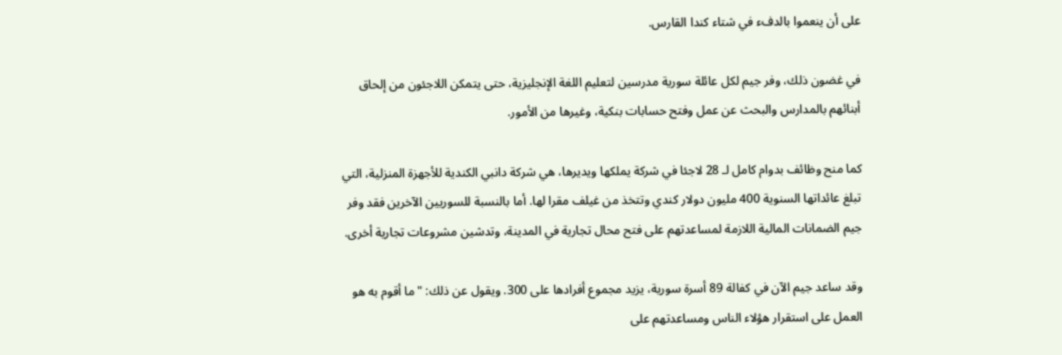على أن ينعموا بالدفء في شتاء كندا القارس.

في غضون ذلك، وفر جيم لكل عائلة سورية مدرسين لتعليم اللغة الإنجليزية، حتى يتمكن اللاجئون من إلحاق أبنائهم بالمدارس والبحث عن عمل وفتح حسابات بنكية، وغيرها من الأمور.

كما منح وظائف بدوام كامل لـ 28 لاجئا في شركة يملكها ويديرها، هي شركة دانبي الكندية للأجهزة المنزلية، التي تبلغ عائداتها السنوية 400 مليون دولار كندي وتتخذ من غيلف مقرا لها. أما بالنسبة للسوريين الآخرين فقد وفر جيم الضمانات المالية اللازمة لمساعدتهم على فتح محال تجارية في المدينة، وتدشين مشروعات تجارية أخرى.

وقد ساعد جيم الآن في كفالة 89 أسرة سورية، يزيد مجموع أفرادها على 300. ويقول عن ذلك: "ما أقوم به هو العمل على استقرار هؤلاء الناس ومساعدتهم على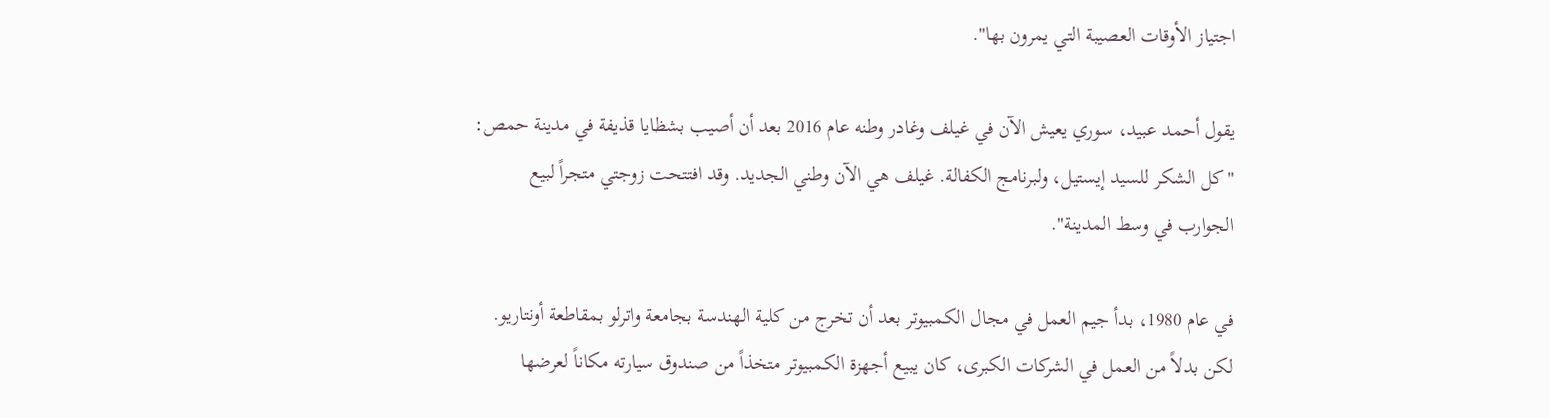اجتياز الأوقات العصيبة التي يمرون بها".

يقول أحمد عبيد، سوري يعيش الآن في غيلف وغادر وطنه عام 2016 بعد أن أصيب بشظايا قذيفة في مدينة حمص: "كل الشكر للسيد إيستيل، ولبرنامج الكفالة. غيلف هي الآن وطني الجديد. وقد افتتحت زوجتي متجراً لبيع الجوارب في وسط المدينة".

في عام 1980، بدأ جيم العمل في مجال الكمبيوتر بعد أن تخرج من كلية الهندسة بجامعة واترلو بمقاطعة أونتاريو. لكن بدلاً من العمل في الشركات الكبرى، كان يبيع أجهزة الكمبيوتر متخذاً من صندوق سيارته مكاناً لعرضها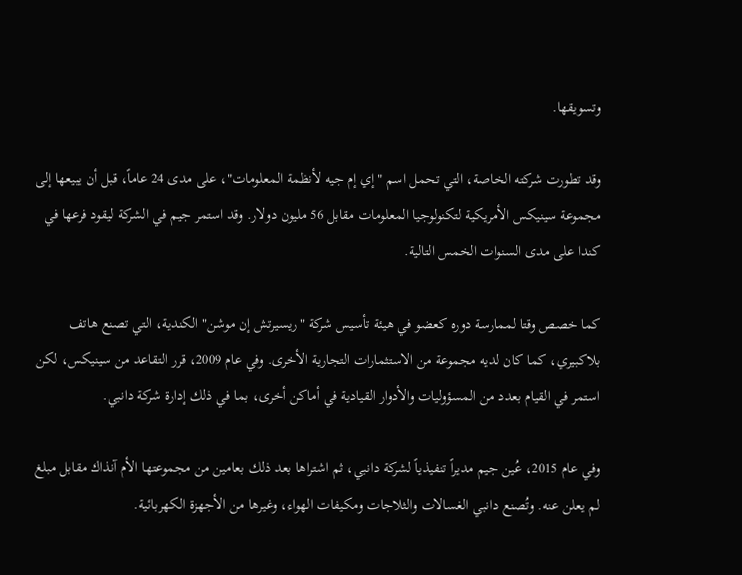وتسويقها.

وقد تطورت شركته الخاصة، التي تحمل اسم "إي إم جيه لأنظمة المعلومات"، على مدى 24 عاماً، قبل أن يبيعها إلى مجموعة سينيكس الأمريكية لتكنولوجيا المعلومات مقابل 56 مليون دولار. وقد استمر جيم في الشركة ليقود فرعها في كندا على مدى السنوات الخمس التالية.

كما خصص وقتا لممارسة دوره كعضو في هيئة تأسيس شركة "ريسيرتش إن موشن" الكندية، التي تصنع هاتف بلاكبيري، كما كان لديه مجموعة من الاستثمارات التجارية الأخرى. وفي عام 2009، قرر التقاعد من سينيكس، لكن استمر في القيام بعدد من المسؤوليات والأدوار القيادية في أماكن أخرى، بما في ذلك إدارة شركة دانبي.

وفي عام 2015، عُين جيم مديراً تنفيذياً لشركة دانبي، ثم اشتراها بعد ذلك بعامين من مجموعتها الأم آنذاك مقابل مبلغ لم يعلن عنه. وتُصنع دانبي الغسالات والثلاجات ومكيفات الهواء، وغيرها من الأجهزة الكهربائية.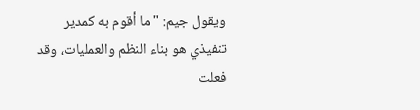ويقول جيم: "ما أقوم به كمدير تنفيذي هو بناء النظم والعمليات، وقد فعلت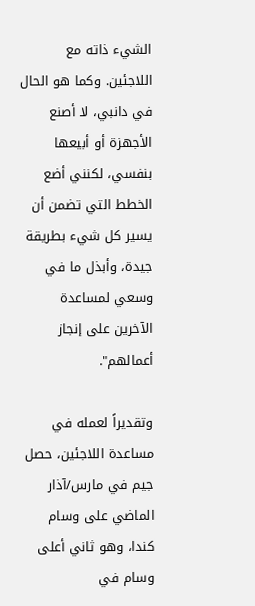الشيء ذاته مع اللاجئين. وكما هو الحال في دانبي، لا أصنع الأجهزة أو أبيعها بنفسي، لكنني أضع الخطط التي تضمن أن يسير كل شيء بطريقة جيدة، وأبذل ما في وسعي لمساعدة الآخرين على إنجاز أعمالهم".

وتقديراً لعمله في مساعدة اللاجئين، حصل جيم في مارس/آذار الماضي على وسام كندا، وهو ثاني أعلى وسام في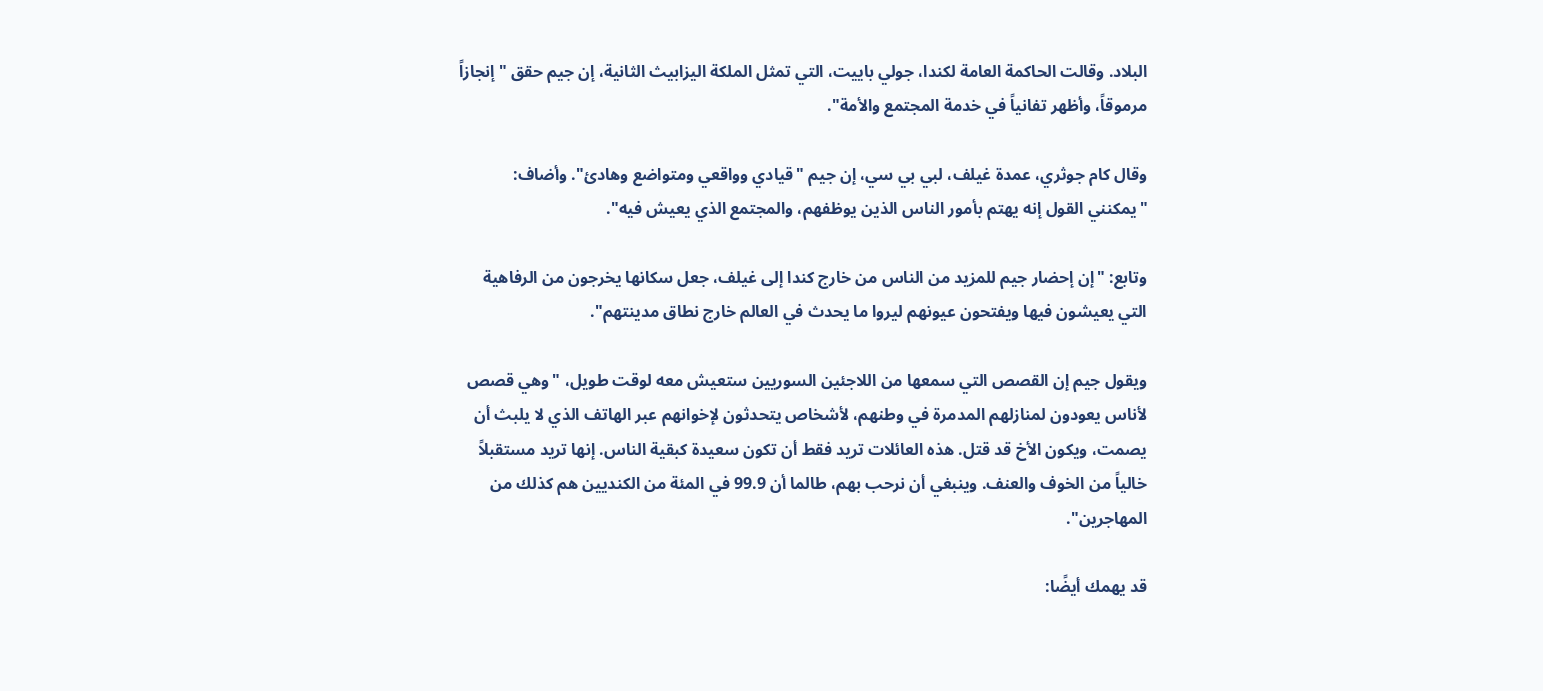البلاد. وقالت الحاكمة العامة لكندا، جولي باييت، التي تمثل الملكة اليزابيث الثانية، إن جيم حقق "إنجازاً مرموقاً، وأظهر تفانياً في خدمة المجتمع والأمة".

وقال كام جوثري، عمدة غيلف، لبي بي سي، إن جيم "قيادي وواقعي ومتواضع وهادئ". وأضاف: "يمكنني القول إنه يهتم بأمور الناس الذين يوظفهم، والمجتمع الذي يعيش فيه".

وتابع: "إن إحضار جيم للمزيد من الناس من خارج كندا إلى غيلف، جعل سكانها يخرجون من الرفاهية التي يعيشون فيها ويفتحون عيونهم ليروا ما يحدث في العالم خارج نطاق مدينتهم".

ويقول جيم إن القصص التي سمعها من اللاجئين السوريين ستعيش معه لوقت طويل، "وهي قصص لأناس يعودون لمنازلهم المدمرة في وطنهم، لأشخاص يتحدثون لإخوانهم عبر الهاتف الذي لا يلبث أن يصمت، ويكون الأخ قد قتل. هذه العائلات تريد فقط أن تكون سعيدة كبقية الناس. إنها تريد مستقبلاً خالياً من الخوف والعنف. وينبغي أن نرحب بهم، طالما أن 99.9 في المئة من الكنديين هم كذلك من المهاجرين".

قد يهمك أيضًا: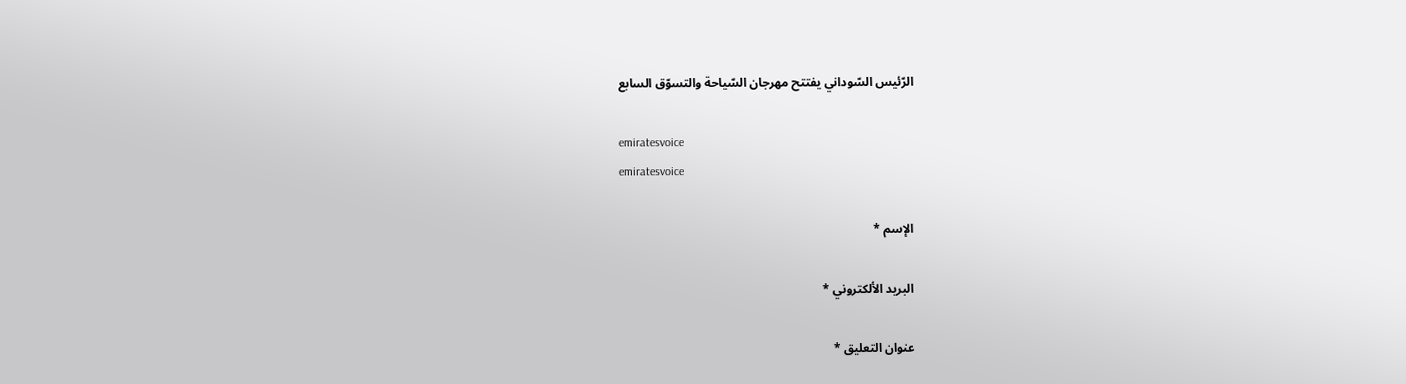الرّئيس السّوداني يفتتح مهرجان السّياحة والتسوّق السابع

emiratesvoice
emiratesvoice

الإسم *

البريد الألكتروني *

عنوان التعليق *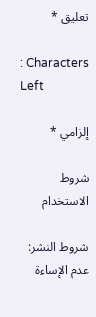تعليق *

: Characters Left

إلزامي *

شروط الاستخدام

شروط النشر: عدم الإساءة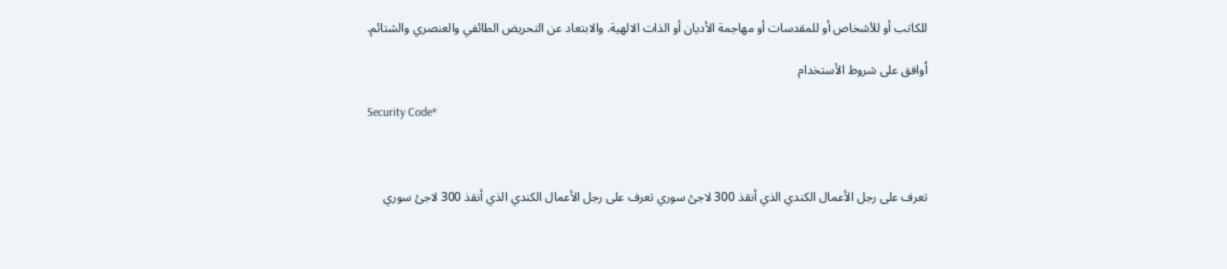للكاتب أو للأشخاص أو للمقدسات أو مهاجمة الأديان أو الذات الالهية. والابتعاد عن التحريض الطائفي والعنصري والشتائم.

اُوافق على شروط الأستخدام

Security Code*



تعرف على رجل الأعمال الكندي الذي أنقذ 300 لاجئ سوري تعرف على رجل الأعمال الكندي الذي أنقذ 300 لاجئ سوري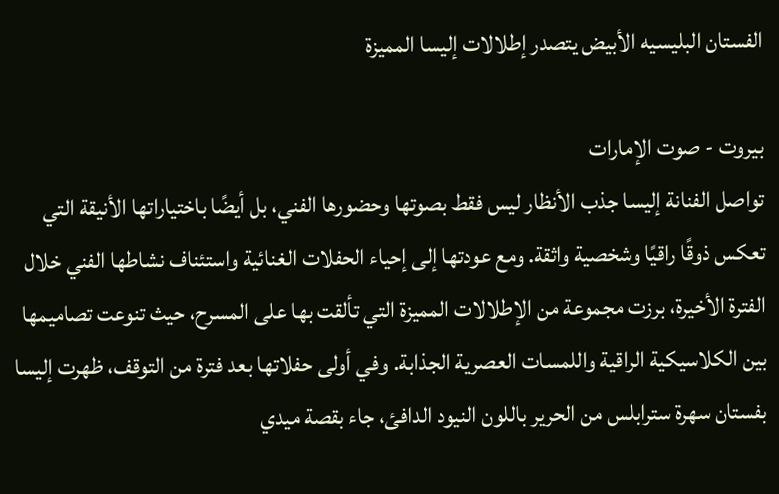الفستان البليسيه الأبيض يتصدر إطلالات إليسا المميزة

بيروت - صوت الإمارات
تواصل الفنانة إليسا جذب الأنظار ليس فقط بصوتها وحضورها الفني، بل أيضًا باختياراتها الأنيقة التي تعكس ذوقًا راقيًا وشخصية واثقة. ومع عودتها إلى إحياء الحفلات الغنائية واستئناف نشاطها الفني خلال الفترة الأخيرة، برزت مجموعة من الإطلالات المميزة التي تألقت بها على المسرح، حيث تنوعت تصاميمها بين الكلاسيكية الراقية واللمسات العصرية الجذابة. وفي أولى حفلاتها بعد فترة من التوقف، ظهرت إليسا بفستان سهرة سترابلس من الحرير باللون النيود الدافئ، جاء بقصة ميدي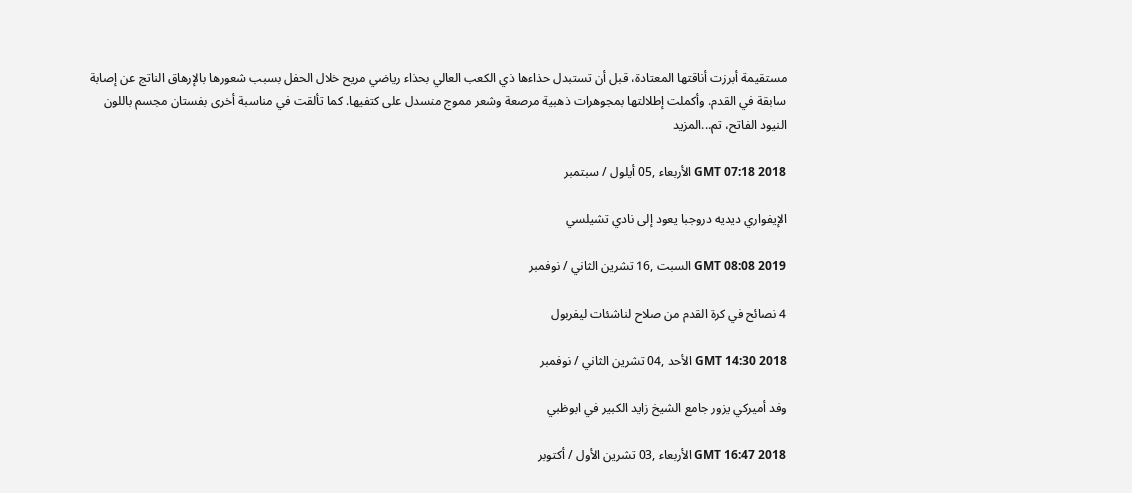مستقيمة أبرزت أناقتها المعتادة، قبل أن تستبدل حذاءها ذي الكعب العالي بحذاء رياضي مريح خلال الحفل بسبب شعورها بالإرهاق الناتج عن إصابة سابقة في القدم. وأكملت إطلالتها بمجوهرات ذهبية مرصعة وشعر مموج منسدل على كتفيها. كما تألقت في مناسبة أخرى بفستان مجسم باللون النيود الفاتح، تم...المزيد

GMT 07:18 2018 الأربعاء ,05 أيلول / سبتمبر

الإيفواري ديديه دروجبا يعود إلى نادي تشيلسي

GMT 08:08 2019 السبت ,16 تشرين الثاني / نوفمبر

4 نصائح في كرة القدم من صلاح لناشئات ليفربول

GMT 14:30 2018 الأحد ,04 تشرين الثاني / نوفمبر

وفد أميركي يزور جامع الشيخ زايد الكبير في ابوظبي

GMT 16:47 2018 الأربعاء ,03 تشرين الأول / أكتوبر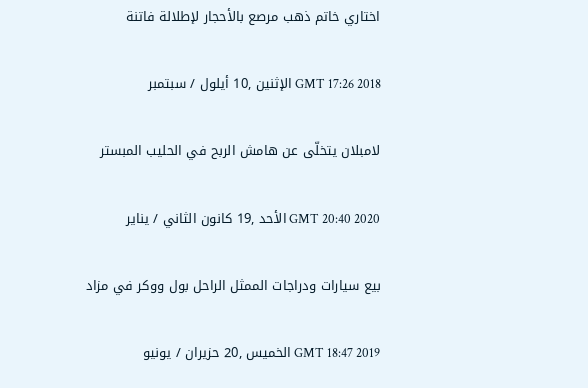اختاري خاتم ذهب مرصع بالأحجار لإطلالة فاتنة

GMT 17:26 2018 الإثنين ,10 أيلول / سبتمبر

لامبلان يتخلّى عن هامش الربح في الحليب المبستر

GMT 20:40 2020 الأحد ,19 كانون الثاني / يناير

بيع سيارات ودراجات الممثل الراحل بول ووكر في مزاد

GMT 18:47 2019 الخميس ,20 حزيران / يونيو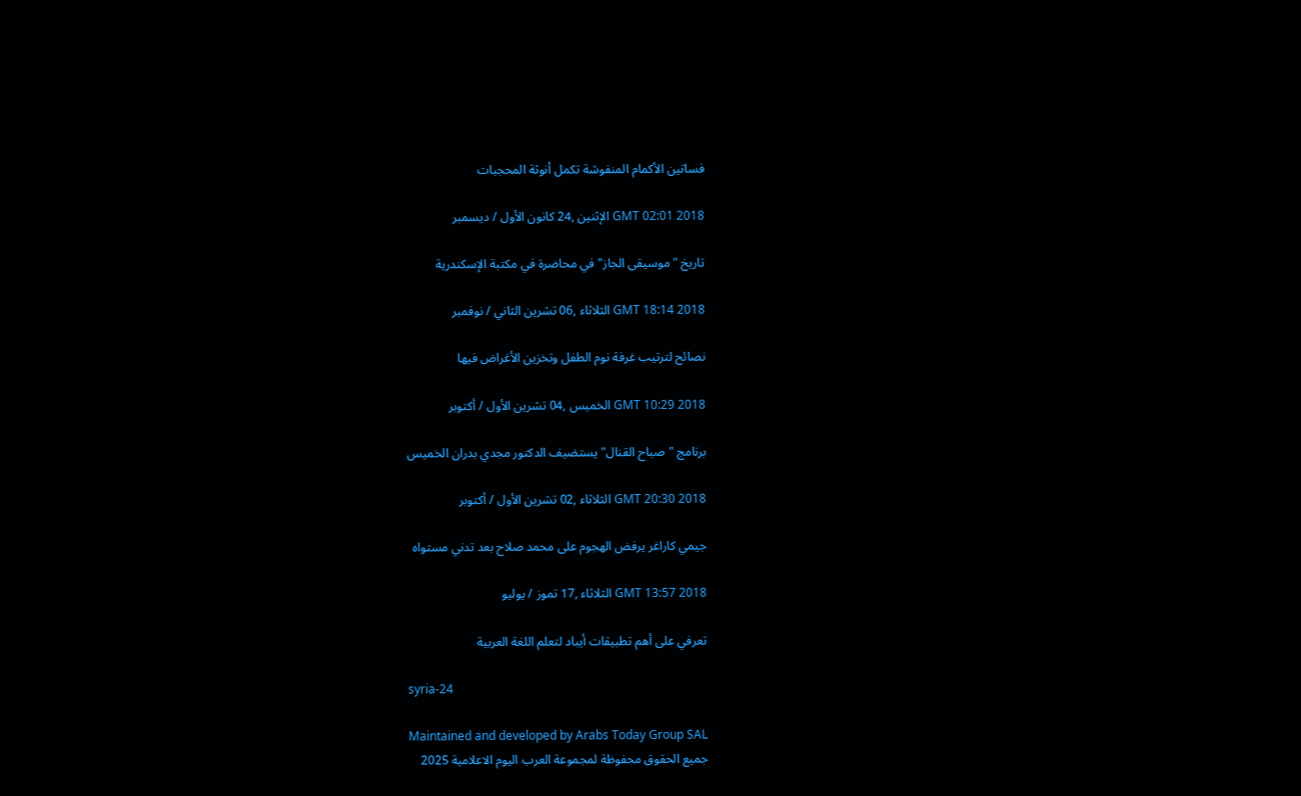فساتين الأكمام المنفوشة تكمل أنوثة المحجبات

GMT 02:01 2018 الإثنين ,24 كانون الأول / ديسمبر

تاريخ "موسيقى الجاز" في محاضرة في مكتبة الإسكندرية

GMT 18:14 2018 الثلاثاء ,06 تشرين الثاني / نوفمبر

نصائح لترتيب غرفة نوم الطفل وتخزين الأغراض فيها

GMT 10:29 2018 الخميس ,04 تشرين الأول / أكتوبر

برنامج "صباح القنال" يستضيف الدكتور مجدي بدران الخميس

GMT 20:30 2018 الثلاثاء ,02 تشرين الأول / أكتوبر

جيمي كاراغر يرفض الهجوم على محمد صلاح بعد تدني مستواه

GMT 13:57 2018 الثلاثاء ,17 تموز / يوليو

تعرفي على أهم تطبيقات أيباد لتعلم اللغة العربية

syria-24

Maintained and developed by Arabs Today Group SAL
جميع الحقوق محفوظة لمجموعة العرب اليوم الاعلامية 2025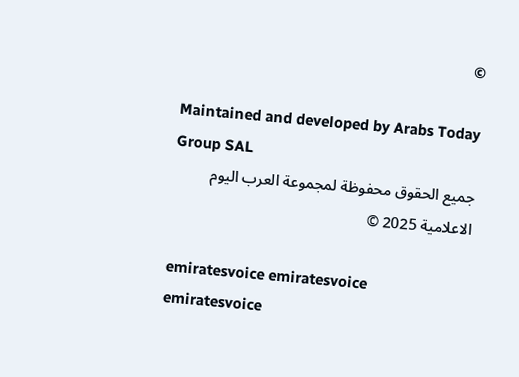©

Maintained and developed by Arabs Today Group SAL
جميع الحقوق محفوظة لمجموعة العرب اليوم الاعلامية 2025 ©

emiratesvoice emiratesvoice emiratesvoice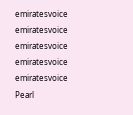emiratesvoice
emiratesvoice emiratesvoice emiratesvoice
emiratesvoice
Pearl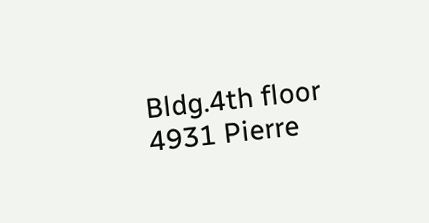Bldg.4th floor
4931 Pierre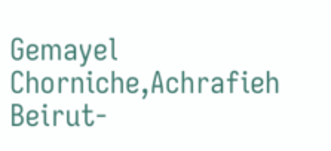Gemayel Chorniche,Achrafieh
Beirut-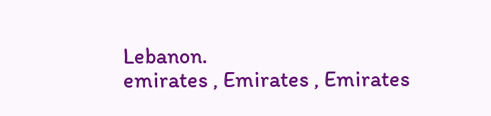Lebanon.
emirates , Emirates , Emirates